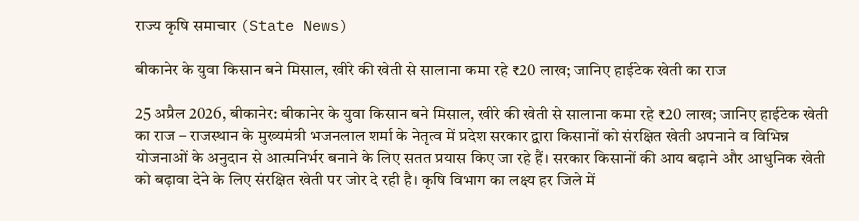राज्य कृषि समाचार (State News)

बीकानेर के युवा किसान बने मिसाल, खीरे की खेती से सालाना कमा रहे ₹20 लाख; जानिए हाईटेक खेती का राज

25 अप्रैल 2026, बीकानेर: बीकानेर के युवा किसान बने मिसाल, खीरे की खेती से सालाना कमा रहे ₹20 लाख; जानिए हाईटेक खेती का राज – राजस्थान के मुख्यमंत्री भजनलाल शर्मा के नेतृत्व में प्रदेश सरकार द्वारा किसानों को संरक्षित खेती अपनाने व विभिन्न योजनाओं के अनुदान से आत्मनिर्भर बनाने के लिए सतत प्रयास किए जा रहे हैं। सरकार किसानों की आय बढ़ाने और आधुनिक खेती को बढ़ावा देने के लिए संरक्षित खेती पर जोर दे रही है। कृषि विभाग का लक्ष्य हर जिले में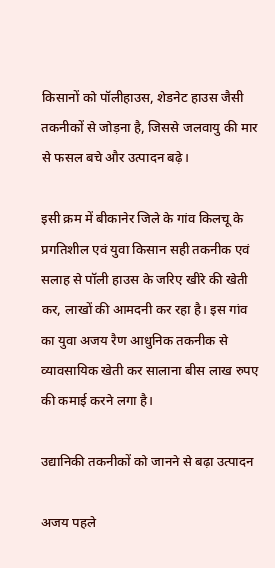किसानों को पॉलीहाउस, शेडनेट हाउस जैसी तकनीकों से जोड़ना है, जिससे जलवायु की मार से फसल बचे और उत्पादन बढ़े।

इसी क्रम में बीकानेर जिले के गांव किलचू के प्रगतिशील एवं युवा किसान सही तकनीक एवं सलाह से पॉली हाउस के जरिए खीरे की खेती कर, लाखों की आमदनी कर रहा है। इस गांव का युवा अजय रैण आधुनिक तकनीक से व्यावसायिक खेती कर सालाना बीस लाख रुपए की कमाई करने लगा है।

उद्यानिकी तकनीकों को जानने से बढ़ा उत्पादन

अजय पहले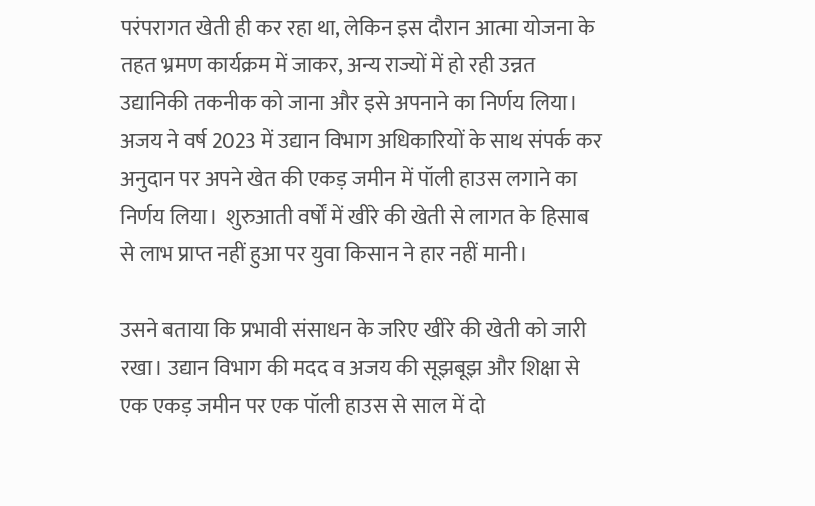परंपरागत खेती ही कर रहा था, लेकिन इस दौरान आत्मा योजना के तहत भ्रमण कार्यक्रम में जाकर, अन्य राज्यों में हो रही उन्नत उद्यानिकी तकनीक को जाना और इसे अपनाने का निर्णय लिया। अजय ने वर्ष 2023 में उद्यान विभाग अधिकारियों के साथ संपर्क कर अनुदान पर अपने खेत की एकड़ जमीन में पॉली हाउस लगाने का निर्णय लिया।  शुरुआती वर्षों में खीरे की खेती से लागत के हिसाब से लाभ प्राप्त नहीं हुआ पर युवा किसान ने हार नहीं मानी।

उसने बताया कि प्रभावी संसाधन के जरिए खीरे की खेती को जारी रखा। उद्यान विभाग की मदद व अजय की सूझबूझ और शिक्षा से एक एकड़ जमीन पर एक पॉली हाउस से साल में दो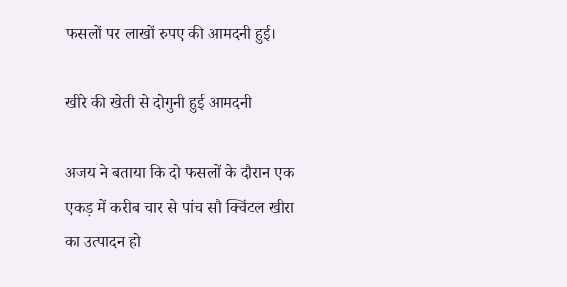फसलों पर लाखों रुपए की आमदनी हुई।

खीरे की खेती से दोगुनी हुई आमदनी

अजय ने बताया कि दो फसलों के दौरान एक एकड़ में करीब चार से पांच सौ क्विंटल खीरा का उत्पादन हो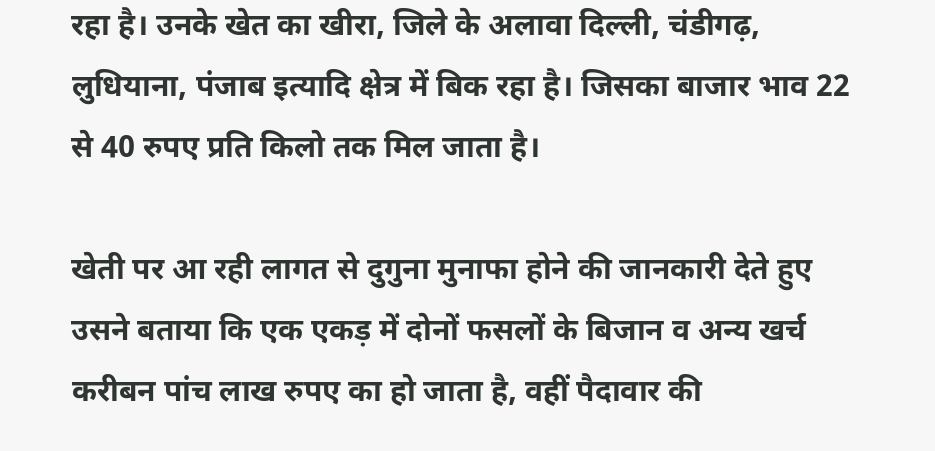रहा है। उनके खेत का खीरा, जिले के अलावा दिल्ली, चंडीगढ़, लुधियाना, पंजाब इत्यादि क्षेत्र में बिक रहा है। जिसका बाजार भाव 22 से 40 रुपए प्रति किलो तक मिल जाता है।

खेती पर आ रही लागत से दुगुना मुनाफा होने की जानकारी देते हुए उसने बताया कि एक एकड़ में दोनों फसलों के बिजान व अन्य खर्च करीबन पांच लाख रुपए का हो जाता है, वहीं पैदावार की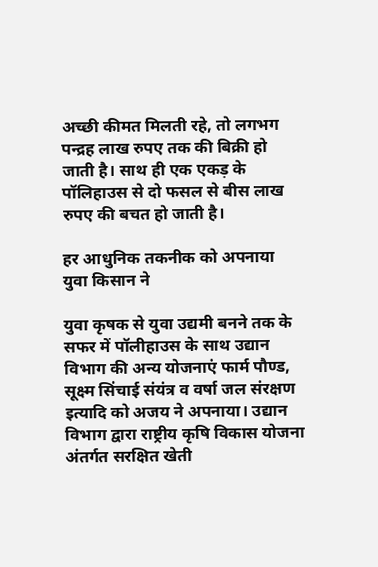अच्छी कीमत मिलती रहे, तो लगभग पन्द्रह लाख रुपए तक की बिक्री हो जाती है। साथ ही एक एकड़ के पॉलिहाउस से दो फसल से बीस लाख रुपए की बचत हो जाती है।

हर आधुनिक तकनीक को अपनाया युवा किसान ने

युवा कृषक से युवा उद्यमी बनने तक के सफर में पॉलीहाउस के साथ उद्यान विभाग की अन्य योजनाएं फार्म पौण्ड, सूक्ष्म सिंचाई संयंत्र व वर्षा जल संरक्षण इत्यादि को अजय ने अपनाया। उद्यान विभाग द्वारा राष्ट्रीय कृषि विकास योजना अंतर्गत सरक्षित खेती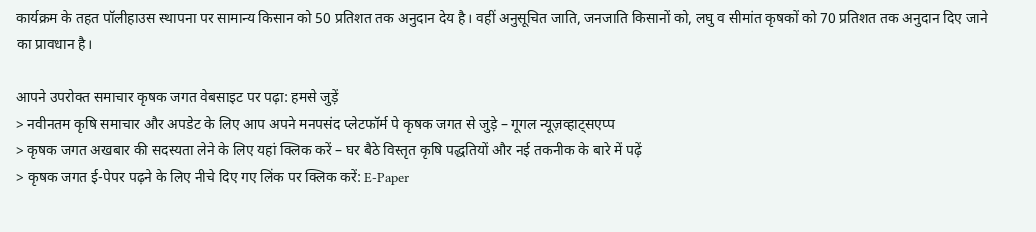कार्यक्रम के तहत पॉलीहाउस स्थापना पर सामान्य किसान को 50 प्रतिशत तक अनुदान देय है। वहीं अनुसूचित जाति, जनजाति किसानों को, लघु व सीमांत कृषकों को 70 प्रतिशत तक अनुदान दिए जाने का प्रावधान है।

आपने उपरोक्त समाचार कृषक जगत वेबसाइट पर पढ़ा: हमसे जुड़ें
> नवीनतम कृषि समाचार और अपडेट के लिए आप अपने मनपसंद प्लेटफॉर्म पे कृषक जगत से जुड़े – गूगल न्यूज़व्हाट्सएप्प
> कृषक जगत अखबार की सदस्यता लेने के लिए यहां क्लिक करें – घर बैठे विस्तृत कृषि पद्धतियों और नई तकनीक के बारे में पढ़ें
> कृषक जगत ई-पेपर पढ़ने के लिए नीचे दिए गए लिंक पर क्लिक करें: E-Paper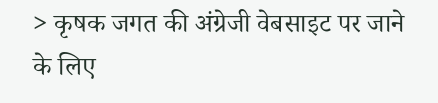> कृषक जगत की अंग्रेजी वेबसाइट पर जाने के लिए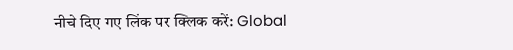नीचे दिए गए लिंक पर क्लिक करें: Global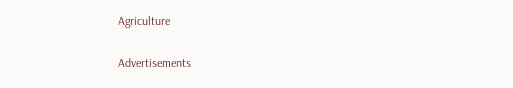Agriculture

Advertisements